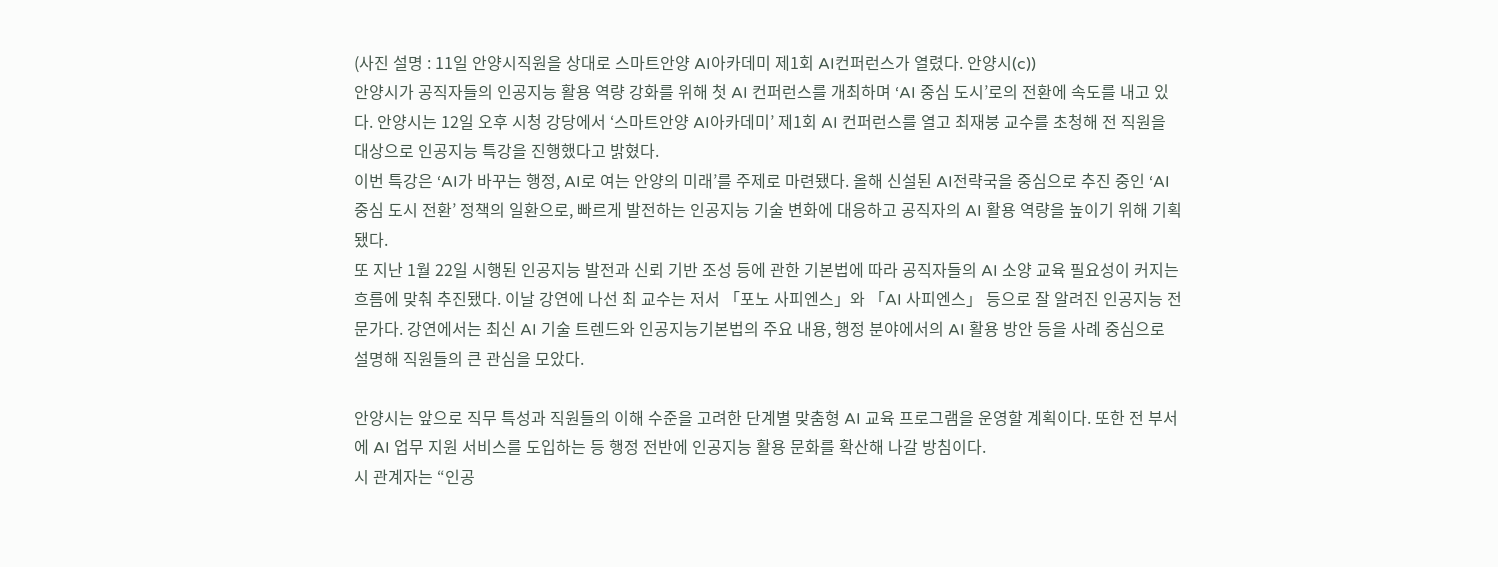(사진 설명 : 11일 안양시직원을 상대로 스마트안양 AI아카데미 제1회 AI컨퍼런스가 열렸다. 안양시(c))
안양시가 공직자들의 인공지능 활용 역량 강화를 위해 첫 AI 컨퍼런스를 개최하며 ‘AI 중심 도시’로의 전환에 속도를 내고 있다. 안양시는 12일 오후 시청 강당에서 ‘스마트안양 AI아카데미’ 제1회 AI 컨퍼런스를 열고 최재붕 교수를 초청해 전 직원을 대상으로 인공지능 특강을 진행했다고 밝혔다.
이번 특강은 ‘AI가 바꾸는 행정, AI로 여는 안양의 미래’를 주제로 마련됐다. 올해 신설된 AI전략국을 중심으로 추진 중인 ‘AI 중심 도시 전환’ 정책의 일환으로, 빠르게 발전하는 인공지능 기술 변화에 대응하고 공직자의 AI 활용 역량을 높이기 위해 기획됐다.
또 지난 1월 22일 시행된 인공지능 발전과 신뢰 기반 조성 등에 관한 기본법에 따라 공직자들의 AI 소양 교육 필요성이 커지는 흐름에 맞춰 추진됐다. 이날 강연에 나선 최 교수는 저서 「포노 사피엔스」와 「AI 사피엔스」 등으로 잘 알려진 인공지능 전문가다. 강연에서는 최신 AI 기술 트렌드와 인공지능기본법의 주요 내용, 행정 분야에서의 AI 활용 방안 등을 사례 중심으로 설명해 직원들의 큰 관심을 모았다.

안양시는 앞으로 직무 특성과 직원들의 이해 수준을 고려한 단계별 맞춤형 AI 교육 프로그램을 운영할 계획이다. 또한 전 부서에 AI 업무 지원 서비스를 도입하는 등 행정 전반에 인공지능 활용 문화를 확산해 나갈 방침이다.
시 관계자는 “인공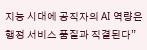지능 시대에 공직자의 AI 역량은 행정 서비스 품질과 직결된다”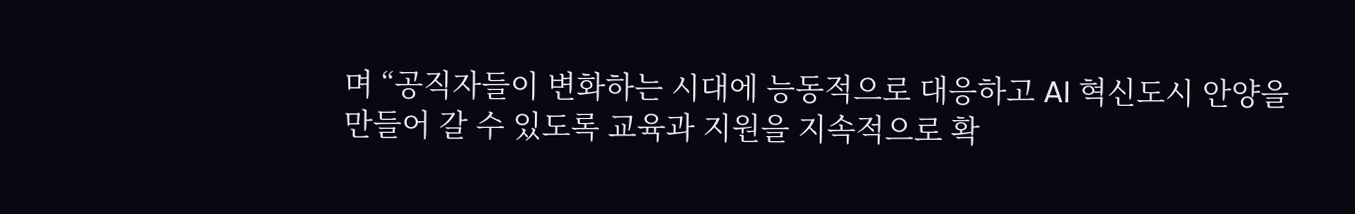며 “공직자들이 변화하는 시대에 능동적으로 대응하고 AI 혁신도시 안양을 만들어 갈 수 있도록 교육과 지원을 지속적으로 확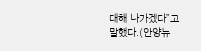대해 나가겠다”고 말했다.(안양뉴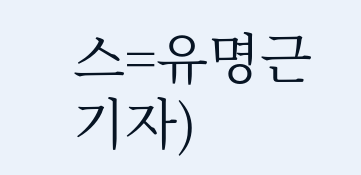스=유명근 기자)